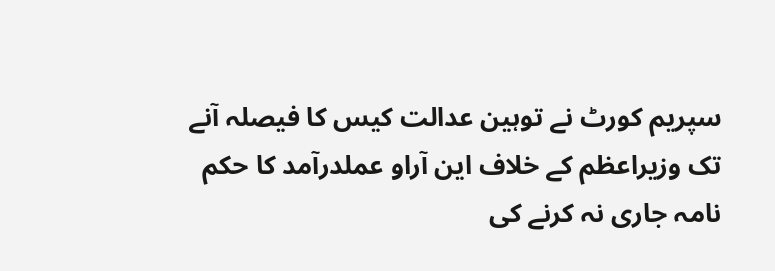سپریم کورٹ نے توہین عدالت کیس کا فیصلہ آنے تک وزیراعظم کے خلاف این آراو عملدرآمد کا حکم نامہ جاری نہ کرنے کی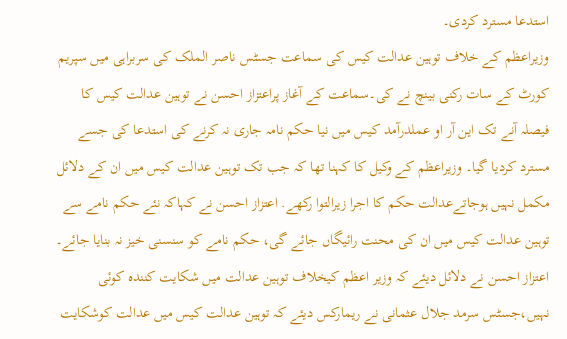استدعا مسترد کردی۔
وزیراعظم کے خلاف توہین عدالت کيس کی سماعت جسٹس ناصر الملک کی سربراہی ميں سپریم کورٹ کے سات رکنی بینچ نے کی۔سماعت کے آغاز پراعتزاز احسن نے توہین عدالت کیس کا فیصلہ آنے تک این آر او عملدرآمد کیس میں نیا حکم نامہ جاری نہ کرنے کی استدعا کی جسے مسترد کردیا گیا۔ وزیراعظم کے وکیل کا کہنا تھا کہ جب تک توہین عدالت کیس میں ان کے دلائل مکمل نہیں ہوجاتےعدالت حکم کا اجرا زيرالتوا رکھے. اعتزاز احسن نے کہاکہ نئے حکم نامے سے توہین عدالت کیس میں ان کی محنت رائیگاں جائے گی، حکم نامے کو سنسنی خیز نہ بنایا جائے۔ اعتزاز احسن نے دلائل دیئے کہ وزیر اعظم کیخلاف توہین عدالت میں شکایت کنندہ کوئی نہیں،جسٹس سرمد جلال عثمانی نے ریمارکس دیئے کہ توہین عدالت کیس میں عدالت کوشکایت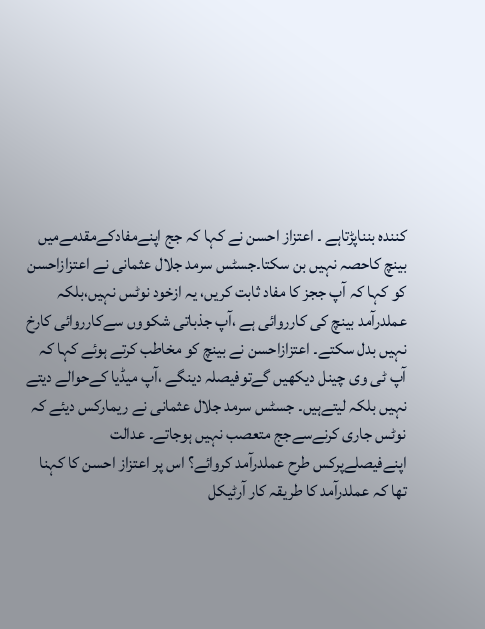کنندہ بنناپڑتاہے ۔ اعتزاز احسن نے کہا کہ جج اپنےمفادکےمقدمےمیں بینچ کاحصہ نہیں بن سکتا۔جسٹس سرمد جلال عثمانی نے اعتزازاحسن کو کہا کہ آپ ججز کا مفاد ثابت کریں، یہ ازخود نوٹس نہیں،بلکہ عملدرآمد بینچ کی کارروائی ہے ،آپ جذباتی شکووں سےکارروائی کارخ نہیں بدل سکتے۔ اعتزازاحسن نے بینچ کو مخاطب کرتے ہوئے کہا کہ آپ ٹی وی چینل دیکھیں گےتوفیصلہ دینگے ،آپ میڈیا کےحوالے دیتے نہیں بلکہ لیتےہیں۔ جسٹس سرمد جلال عثمانی نے ریمارکس دیئے کہ نوٹس جاری کرنےسےجج متعصب نہیں ہوجاتے۔ عدالت اپنےفیصلےپرکس طرح عملدرآمد کروائے؟ اس پر اعتزاز احسن کا کہنا تھا کہ عملدرآمد کا طریقہ کار آرٹیکل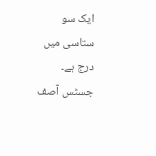ایک سو ستاسی میں درج ہے۔ جسٹس آصف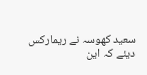سعید کھوسہ نے ریمارکس دیئے کہ این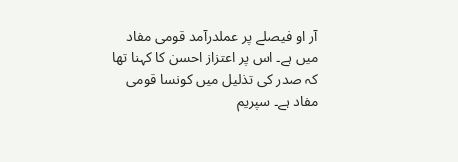آر او فیصلے پر عملدرآمد قومی مفاد میں ہے۔ اس پر اعتزاز احسن کا کہنا تھا کہ صدر کی تذلیل میں کونسا قومی مفاد ہے۔ سپریم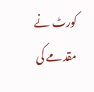کورٹ نے مقدمے کی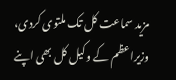مزید سماعت کل تک ملتوی کردی، وزیراعظم کے وکیل کل بھی اپنے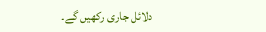دلائل جاری رکھیں گے۔